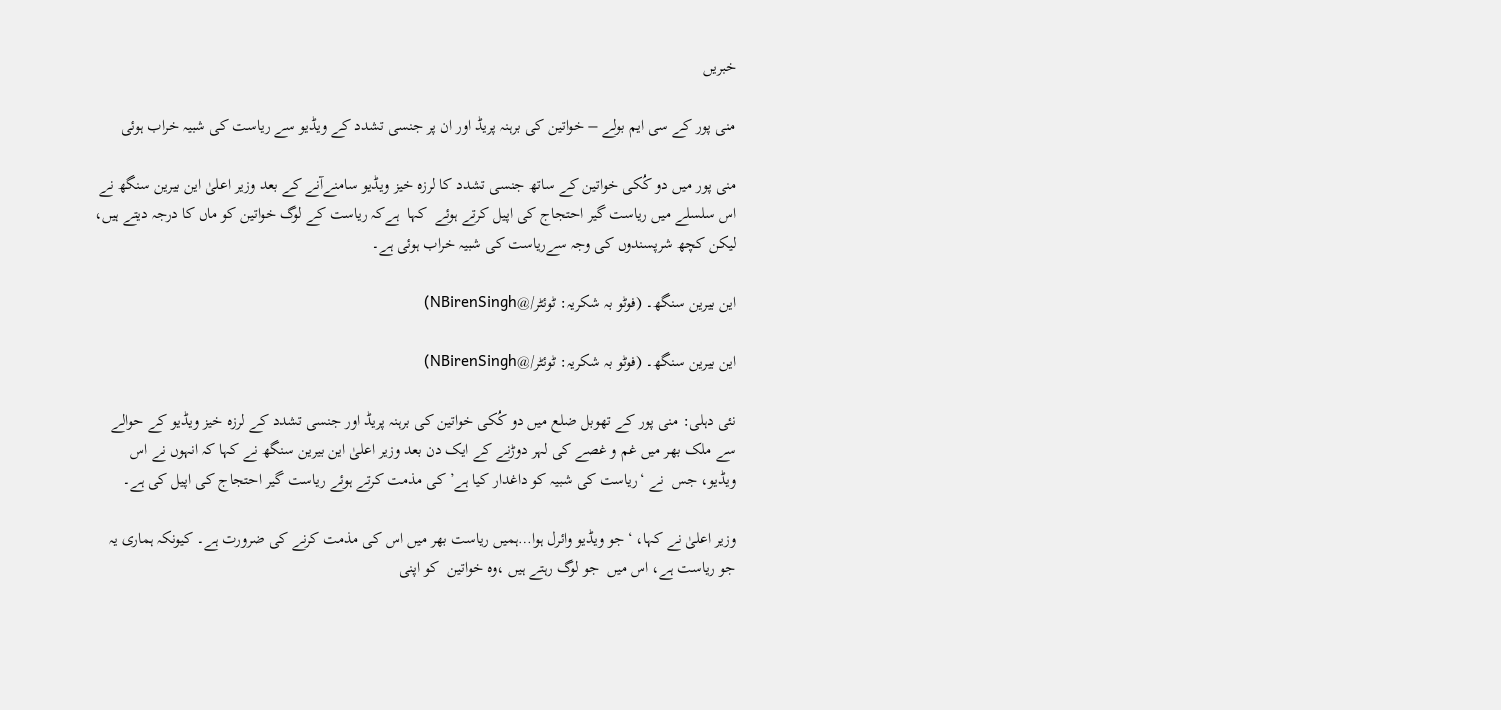خبریں

منی پور کے سی ایم بولے – خواتین کی برہنہ پریڈ اور ان پر جنسی تشدد کے ویڈیو سے ریاست کی شبیہ خراب ہوئی

منی پور میں دو کُکی خواتین کے ساتھ جنسی تشدد کا لرزہ خیز ویڈیو سامنےآنے کے بعد وزیر اعلیٰ این بیرین سنگھ نے اس سلسلے میں ریاست گیر احتجاج کی اپیل کرتے ہوئے  کہا  ہےکہ ریاست کے لوگ خواتین کو ماں کا درجہ دیتے ہیں، لیکن کچھ شرپسندوں کی وجہ سےریاست کی شبیہ خراب ہوئی ہے۔

این بیرین سنگھ۔ (فوٹو بہ شکریہ: ٹوئٹر/@NBirenSingh)

این بیرین سنگھ۔ (فوٹو بہ شکریہ: ٹوئٹر/@NBirenSingh)

نئی دہلی: منی پور کے تھوبل ضلع میں دو کُکی خواتین کی برہنہ پریڈ اور جنسی تشدد کے لرزہ خیز ویڈیو کے حوالے سے ملک بھر میں غم و غصے کی لہر دوڑنے کے ایک دن بعد وزیر اعلیٰ این بیرین سنگھ نے کہا کہ انہوں نے اس ویڈیو، جس  نے ‘ریاست کی شبیہ کو داغدار کیا ہے’ کی مذمت کرتے ہوئے ریاست گیر احتجاج کی اپیل کی ہے۔

وزیر اعلیٰ نے کہا، ‘جو ویڈیو وائرل ہوا…ہمیں ریاست بھر میں اس کی مذمت کرنے کی ضرورت ہے۔ کیونکہ ہماری یہ جو ریاست ہے، اس میں  جو لوگ رہتے ہیں ،وہ خواتین  کو اپنی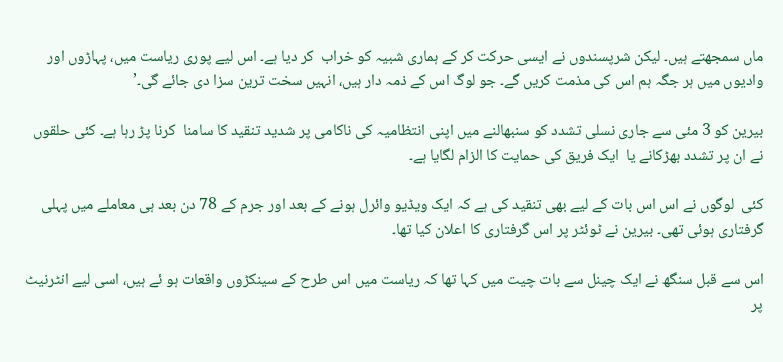ماں سمجھتے ہیں۔ لیکن شرپسندوں نے ایسی حرکت کر کے ہماری شبیہ کو خراب  کر دیا ہے۔ اس لیے پوری ریاست میں، پہاڑوں اور وادیوں میں ہر جگہ ہم اس کی مذمت کریں گے۔ جو لوگ اس کے ذمہ دار ہیں، انہیں سخت ترین سزا دی جائے گی۔’

بیرین کو 3 مئی سے جاری نسلی تشدد کو سنبھالنے میں اپنی انتظامیہ کی ناکامی پر شدید تنقید کا سامنا  کرنا پڑ رہا ہے۔ کئی حلقوں نے ان پر تشدد بھڑکانے یا  ایک فریق کی حمایت کا الزام لگایا ہے۔

کئی  لوگوں نے اس اس بات کے لیے بھی تنقید کی ہے کہ ایک ویڈیو وائرل ہونے کے بعد اور جرم کے 78 دن بعد ہی معاملے میں پہلی گرفتاری ہوئی تھی۔ بیرین نے ٹوئٹر پر اس گرفتاری کا اعلان کیا تھا۔

اس سے قبل سنگھ نے ایک چینل سے بات چیت میں کہا تھا کہ ریاست میں اس طرح کے سینکڑوں واقعات ہو ئے ہیں، اسی لیے انٹرنیٹ پر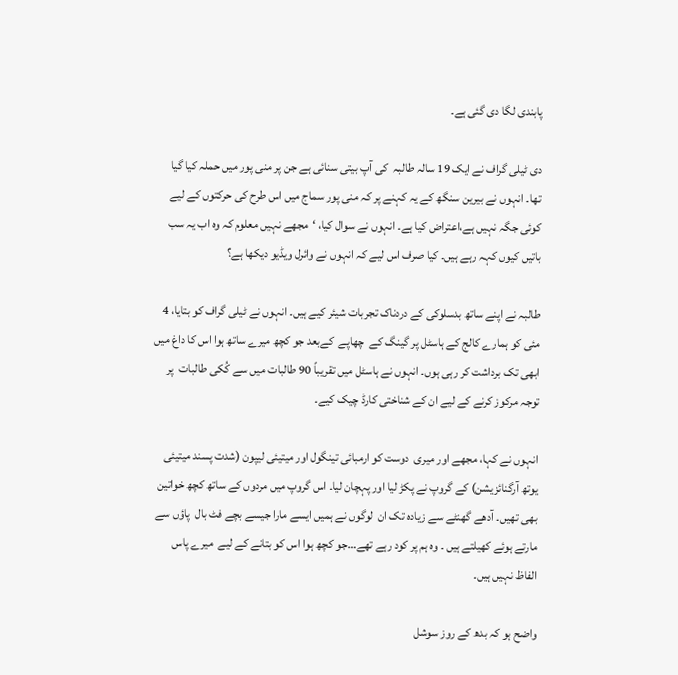پابندی لگا دی گئی ہے۔

دی ٹیلی گراف نے ایک 19 سالہ طالبہ  کی آپ بیتی سنائی ہے جن پر منی پور میں حملہ کیا گیا تھا۔ انہوں نے بیرین سنگھ کے یہ کہنے پر کہ منی پور سماج میں اس طرح کی حرکتوں کے لیے کوئی جگہ نہیں ہے،اعتراض کیا ہے۔ انہوں نے سوال کیا، ‘مجھے نہیں معلوم کہ وہ اب یہ سب باتیں کیوں کہہ رہے ہیں۔ کیا صرف اس لیے کہ انہوں نے وائرل ویڈیو دیکھا ہے؟

طالبہ نے اپنے ساتھ بدسلوکی کے دردناک تجربات شیئر کیے ہیں۔ انہوں نے ٹیلی گراف کو بتایا، 4 مئی کو ہمارے کالج کے ہاسٹل پر گینگ کے  چھاپے  کےبعد جو کچھ میرے ساتھ ہوا اس کا داغ میں ابھی تک برداشت کر رہی ہوں۔ انہوں نے ہاسٹل میں تقریباً 90 طالبات میں سے کُکی طالبات  پر توجہ مرکوز کرنے کے لیے ان کے شناختی کارڈ چیک کیے۔

انہوں نے کہا، مجھے اور میری  دوست کو ارمبائی تینگول اور میتیئی لیپون (شدت پسند میتیئی یوتھ آرگنائزیشن) کے گروپ نے پکڑ لیا اور پہچان لیا۔ اس گروپ میں مردوں کے ساتھ کچھ خواتین بھی تھیں۔ آدھے گھنٹے سے زیادہ تک ان  لوگوں نے ہمیں ایسے مارا جیسے بچے فٹ بال  پاؤں سے مارتے ہوئے کھیلتے ہیں ۔ وہ ہم پر کود رہے تھے…جو کچھ ہوا اس کو بتانے کے لیے  میرے پاس الفاظ نہیں ہیں۔

واضح ہو کہ بدھ کے روز سوشل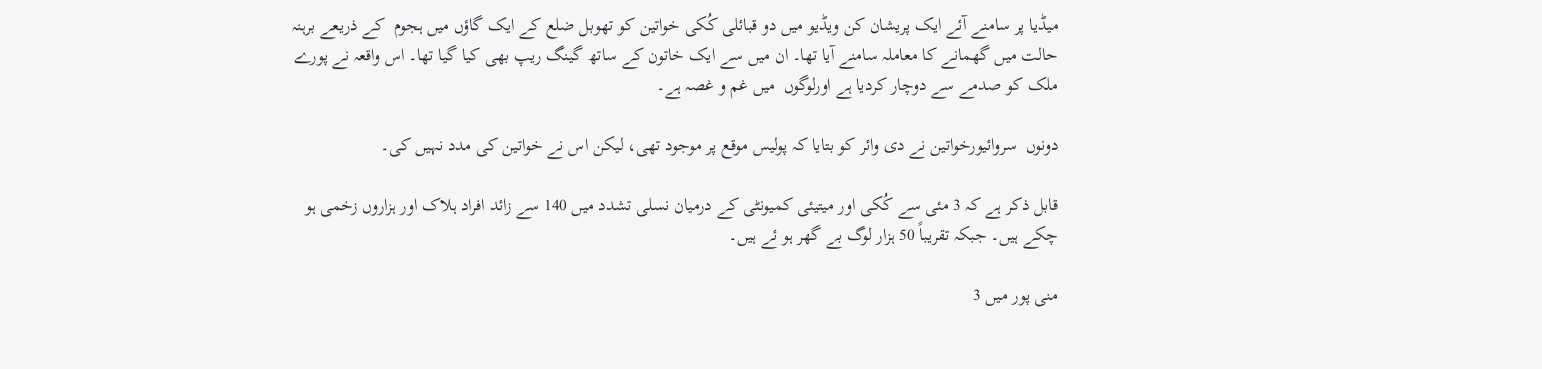میڈیا پر سامنے آئے ایک پریشان کن ویڈیو میں دو قبائلی کُکی خواتین کو تھوبل ضلع کے ایک گاؤں میں ہجوم  کے ذریعے برہنہ حالت میں گھمانے کا معاملہ سامنے آیا تھا۔ ان میں سے ایک خاتون کے ساتھ گینگ ریپ بھی کیا گیا تھا۔ اس واقعہ نے پورے ملک کو صدمے سے دوچار کردیا ہے اورلوگوں  میں غم و غصہ ہے۔

دونوں  سروائیورخواتین نے دی وائر کو بتایا کہ پولیس موقع پر موجود تھی، لیکن اس نے خواتین کی مدد نہیں کی۔

قابل ذکر ہے کہ 3 مئی سے کُکی اور میتیئی کمیونٹی کے درمیان نسلی تشدد میں 140 سے زائد افراد ہلاک اور ہزاروں زخمی ہو چکے ہیں۔ جبکہ تقریباً 50 ہزار لوگ بے گھر ہو ئے ہیں۔

منی پور میں 3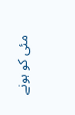مئی کو ہونے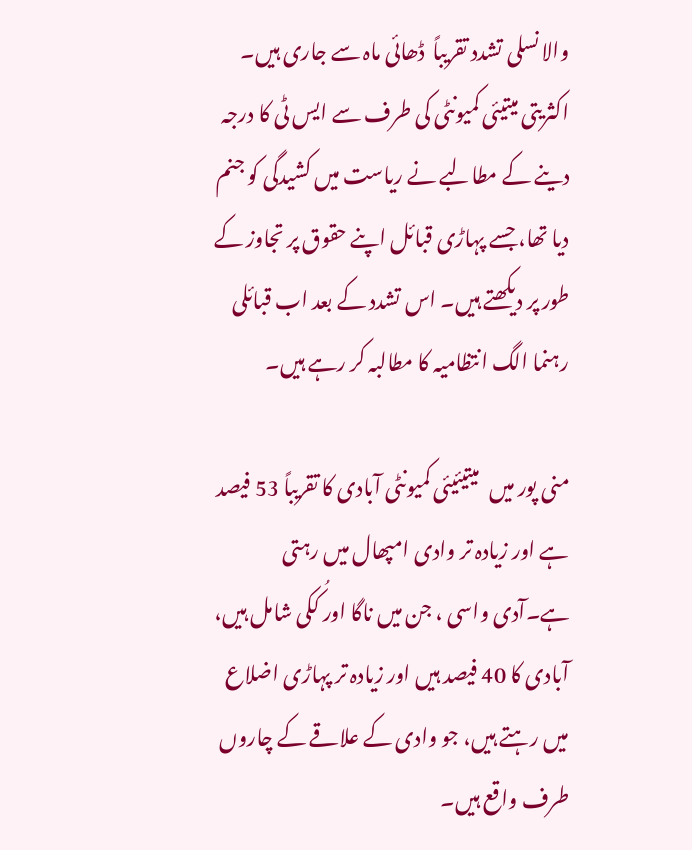والا نسلی تشدد تقریباً  ڈھائی ماہ سے جاری ہیں۔ اکثریتی میتیئی کمیونٹی کی طرف سے ایس ٹی کا درجہ دینے کے مطالبے نے ریاست میں کشیدگی کو جنم دیا تھا، جسے پہاڑی قبائل اپنے حقوق پر تجاوز کے طور پر دیکھتے ہیں۔ اس تشدد کے بعد اب قبائلی رہنما الگ انتظامیہ کا مطالبہ کر رہے ہیں۔

منی پور میں   میتیئیئی کمیونٹی آبادی کا تقریباً 53 فیصد ہے اور زیادہ تر وادی امپھال میں رہتی ہے۔آدی واسی ، جن میں ناگا اور کُکی شامل ہیں، آبادی کا 40 فیصد ہیں اور زیادہ تر پہاڑی اضلاع میں رہتے ہیں، جو وادی کے علاقے کے چاروں طرف واقع ہیں۔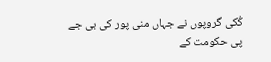کُکی گروپوں نے جہاں منی پور کی بی جے پی حکومت کے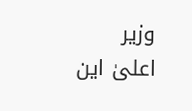وزیر اعلیٰ این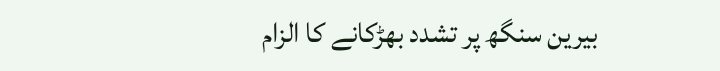بیرین سنگھ پر تشدد بھڑکانے کا الزام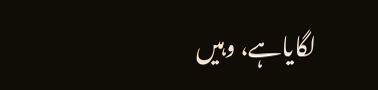لگایاہے، وہیں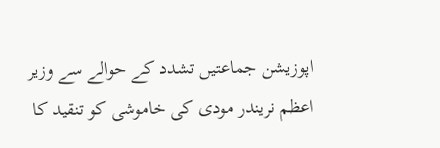اپوزیشن جماعتیں تشدد کے حوالے سے وزیر اعظم نریندر مودی کی خاموشی کو تنقید کا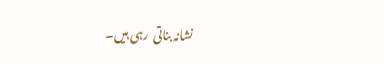نشانہ بناتی  رہی ہیں۔